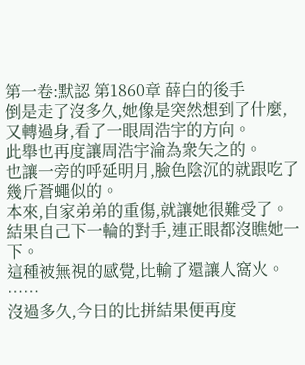第一卷:默認 第1860章 薛白的後手
倒是走了沒多久,她像是突然想到了什麼,又轉過身,看了一眼周浩宇的方向。
此舉也再度讓周浩宇淪為衆矢之的。
也讓一旁的呼延明月,臉色陰沉的就跟吃了幾斤蒼蠅似的。
本來,自家弟弟的重傷,就讓她很難受了。
結果自己下一輪的對手,連正眼都沒瞧她一下。
這種被無視的感覺,比輸了還讓人窩火。
……
沒過多久,今日的比拼結果便再度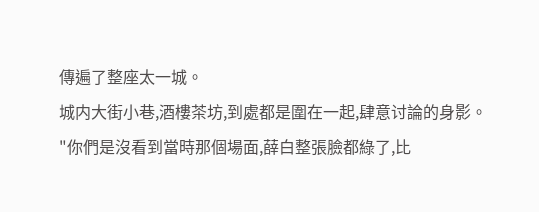傳遍了整座太一城。
城内大街小巷,酒樓茶坊,到處都是圍在一起,肆意讨論的身影。
"你們是沒看到當時那個場面,薛白整張臉都綠了,比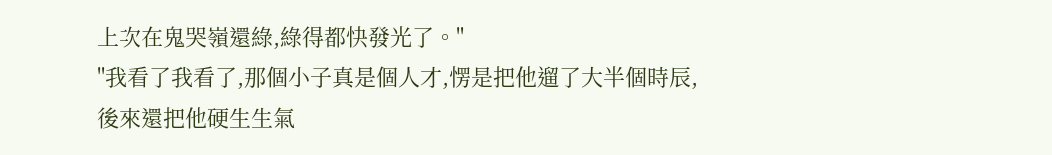上次在鬼哭嶺還綠,綠得都快發光了。"
"我看了我看了,那個小子真是個人才,愣是把他遛了大半個時辰,後來還把他硬生生氣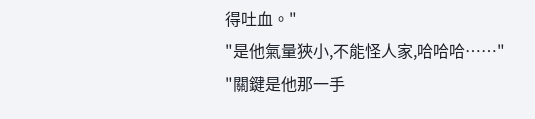得吐血。"
"是他氣量狹小,不能怪人家,哈哈哈……"
"關鍵是他那一手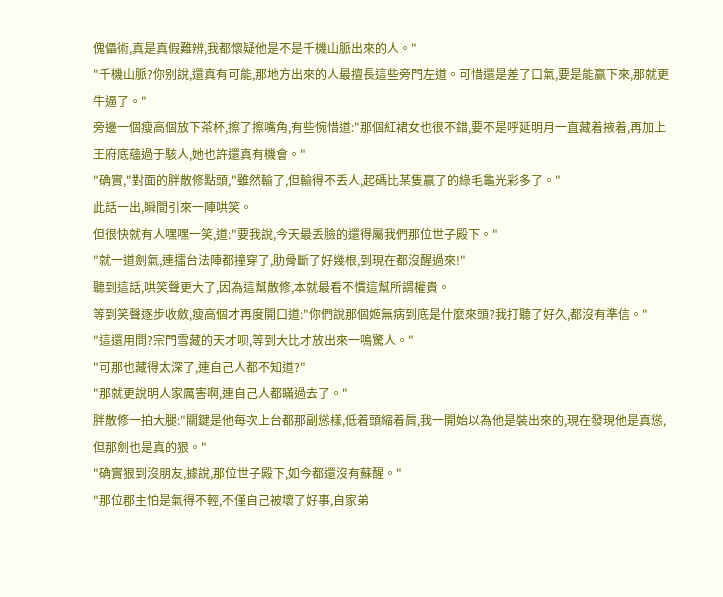傀儡術,真是真假難辨,我都懷疑他是不是千機山脈出來的人。"
"千機山脈?你别說,還真有可能,那地方出來的人最擅長這些旁門左道。可惜還是差了口氣,要是能赢下來,那就更牛逼了。"
旁邊一個瘦高個放下茶杯,擦了擦嘴角,有些惋惜道:"那個紅裙女也很不錯,要不是呼延明月一直藏着掖着,再加上王府底蘊過于駭人,她也許還真有機會。"
"确實,"對面的胖散修點頭,"雖然輸了,但輸得不丢人,起碼比某隻赢了的綠毛龜光彩多了。"
此話一出,瞬間引來一陣哄笑。
但很快就有人嘿嘿一笑,道:"要我說,今天最丢臉的還得屬我們那位世子殿下。"
"就一道劍氣,連擂台法陣都撞穿了,肋骨斷了好幾根,到現在都沒醒過來!"
聽到這話,哄笑聲更大了,因為這幫散修,本就最看不慣這幫所謂權貴。
等到笑聲逐步收斂,瘦高個才再度開口道:"你們說那個姬無病到底是什麼來頭?我打聽了好久,都沒有準信。"
"這還用問?宗門雪藏的天才呗,等到大比才放出來一鳴驚人。"
"可那也藏得太深了,連自己人都不知道?"
"那就更說明人家厲害啊,連自己人都瞞過去了。"
胖散修一拍大腿:"關鍵是他每次上台都那副慫樣,低着頭縮着肩,我一開始以為他是裝出來的,現在發現他是真慫,但那劍也是真的狠。"
"确實狠到沒朋友,據說,那位世子殿下,如今都還沒有蘇醒。"
"那位郡主怕是氣得不輕,不僅自己被壞了好事,自家弟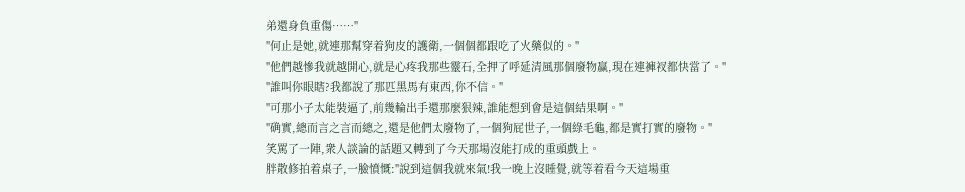弟還身負重傷……"
"何止是她,就連那幫穿着狗皮的護衛,一個個都跟吃了火藥似的。"
"他們越慘我就越開心,就是心疼我那些靈石,全押了呼延清風那個廢物赢,現在連褲衩都快當了。"
"誰叫你眼瞎?我都說了那匹黑馬有東西,你不信。"
"可那小子太能裝逼了,前幾輪出手還那麼狠辣,誰能想到會是這個結果啊。"
"确實,總而言之言而總之,還是他們太廢物了,一個狗屁世子,一個綠毛龜,都是實打實的廢物。"
笑罵了一陣,衆人談論的話題又轉到了今天那場沒能打成的重頭戲上。
胖散修拍着桌子,一臉憤慨:"說到這個我就來氣!我一晚上沒睡覺,就等着看今天這場重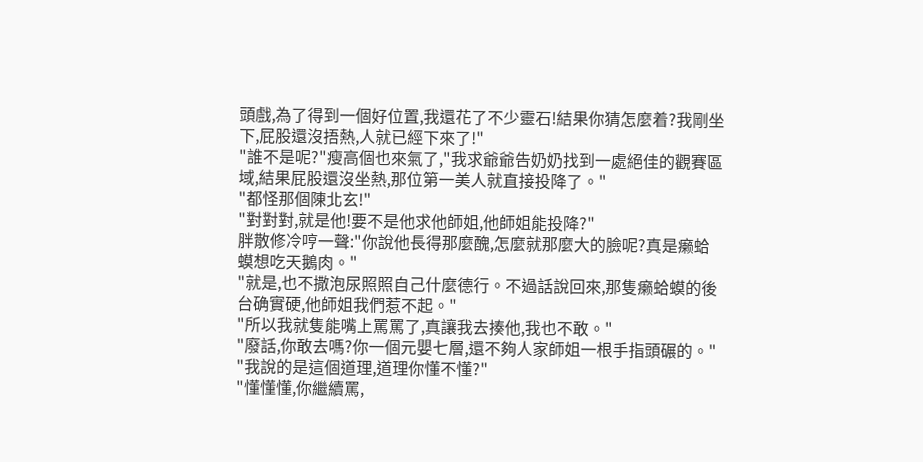頭戲,為了得到一個好位置,我還花了不少靈石!結果你猜怎麼着?我剛坐下,屁股還沒捂熱,人就已經下來了!"
"誰不是呢?"瘦高個也來氣了,"我求爺爺告奶奶找到一處絕佳的觀賽區域,結果屁股還沒坐熱,那位第一美人就直接投降了。"
"都怪那個陳北玄!"
"對對對,就是他!要不是他求他師姐,他師姐能投降?"
胖散修冷哼一聲:"你說他長得那麼醜,怎麼就那麼大的臉呢?真是癞蛤蟆想吃天鵝肉。"
"就是,也不撒泡尿照照自己什麼德行。不過話說回來,那隻癞蛤蟆的後台确實硬,他師姐我們惹不起。"
"所以我就隻能嘴上罵罵了,真讓我去揍他,我也不敢。"
"廢話,你敢去嗎?你一個元嬰七層,還不夠人家師姐一根手指頭碾的。"
"我說的是這個道理,道理你懂不懂?"
"懂懂懂,你繼續罵,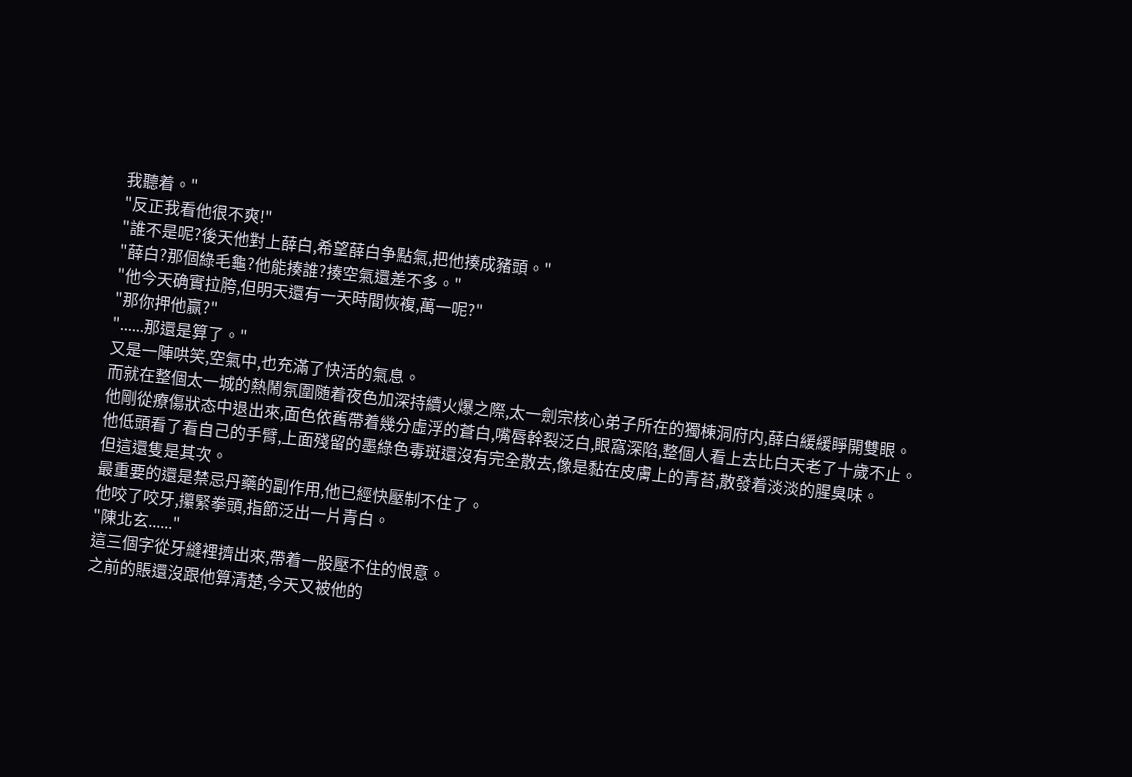我聽着。"
"反正我看他很不爽!"
"誰不是呢?後天他對上薛白,希望薛白争點氣,把他揍成豬頭。"
"薛白?那個綠毛龜?他能揍誰?揍空氣還差不多。"
"他今天确實拉胯,但明天還有一天時間恢複,萬一呢?"
"那你押他赢?"
"......那還是算了。"
又是一陣哄笑,空氣中,也充滿了快活的氣息。
而就在整個太一城的熱鬧氛圍随着夜色加深持續火爆之際,太一劍宗核心弟子所在的獨棟洞府内,薛白緩緩睜開雙眼。
他剛從療傷狀态中退出來,面色依舊帶着幾分虛浮的蒼白,嘴唇幹裂泛白,眼窩深陷,整個人看上去比白天老了十歲不止。
他低頭看了看自己的手臂,上面殘留的墨綠色毒斑還沒有完全散去,像是黏在皮膚上的青苔,散發着淡淡的腥臭味。
但這還隻是其次。
最重要的還是禁忌丹藥的副作用,他已經快壓制不住了。
他咬了咬牙,攥緊拳頭,指節泛出一片青白。
"陳北玄......"
這三個字從牙縫裡擠出來,帶着一股壓不住的恨意。
之前的賬還沒跟他算清楚,今天又被他的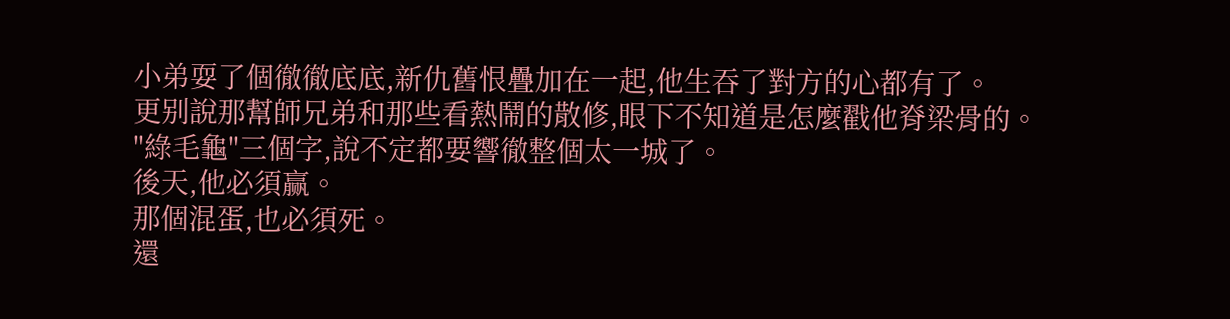小弟耍了個徹徹底底,新仇舊恨疊加在一起,他生吞了對方的心都有了。
更别說那幫師兄弟和那些看熱鬧的散修,眼下不知道是怎麼戳他脊梁骨的。
"綠毛龜"三個字,說不定都要響徹整個太一城了。
後天,他必須赢。
那個混蛋,也必須死。
還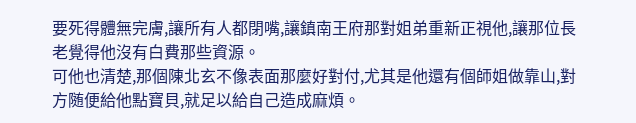要死得體無完膚,讓所有人都閉嘴,讓鎮南王府那對姐弟重新正視他,讓那位長老覺得他沒有白費那些資源。
可他也清楚,那個陳北玄不像表面那麼好對付,尤其是他還有個師姐做靠山,對方随便給他點寶貝,就足以給自己造成麻煩。